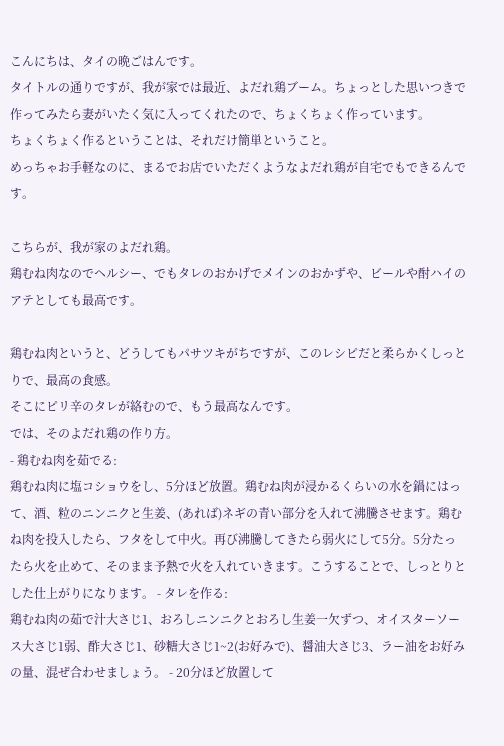こんにちは、タイの晩ごはんです。
タイトルの通りですが、我が家では最近、よだれ鶏ブーム。ちょっとした思いつきで作ってみたら妻がいたく気に入ってくれたので、ちょくちょく作っています。
ちょくちょく作るということは、それだけ簡単ということ。
めっちゃお手軽なのに、まるでお店でいただくようなよだれ鶏が自宅でもできるんです。

こちらが、我が家のよだれ鶏。
鶏むね肉なのでヘルシー、でもタレのおかげでメインのおかずや、ビールや酎ハイのアテとしても最高です。

鶏むね肉というと、どうしてもパサツキがちですが、このレシピだと柔らかくしっとりで、最高の食感。
そこにピリ辛のタレが絡むので、もう最高なんです。
では、そのよだれ鶏の作り方。
- 鶏むね肉を茹でる:
鶏むね肉に塩コショウをし、5分ほど放置。鶏むね肉が浸かるくらいの水を鍋にはって、酒、粒のニンニクと生姜、(あれば)ネギの青い部分を入れて沸騰させます。鶏むね肉を投入したら、フタをして中火。再び沸騰してきたら弱火にして5分。5分たったら火を止めて、そのまま予熱で火を入れていきます。こうすることで、しっとりとした仕上がりになります。 - タレを作る:
鶏むね肉の茹で汁大さじ1、おろしニンニクとおろし生姜一欠ずつ、オイスターソース大さじ1弱、酢大さじ1、砂糖大さじ1~2(お好みで)、醤油大さじ3、ラー油をお好みの量、混ぜ合わせましょう。 - 20分ほど放置して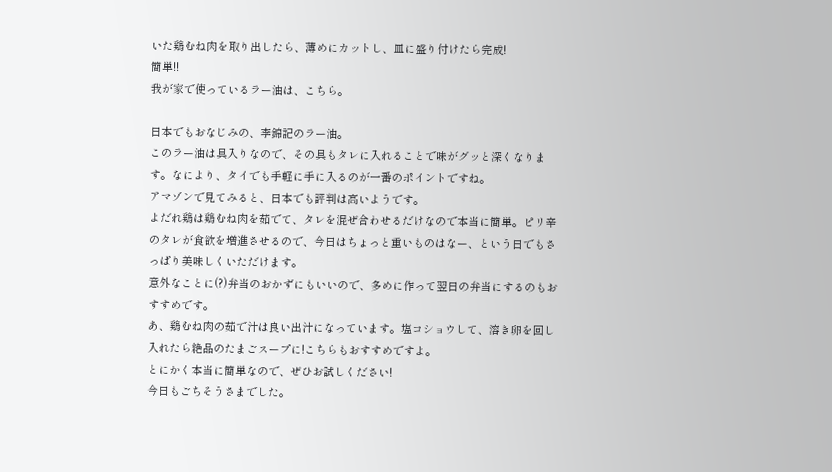いた鶏むね肉を取り出したら、薄めにカットし、皿に盛り付けたら完成!
簡単!!
我が家で使っているラー油は、こちら。

日本でもおなじみの、李錦記のラー油。
このラー油は具入りなので、その具もタレに入れることで味がグッと深くなります。なにより、タイでも手軽に手に入るのが一番のポイントですね。
アマゾンで見てみると、日本でも評判は高いようです。
よだれ鶏は鶏むね肉を茹でて、タレを混ぜ合わせるだけなので本当に簡単。ピリ辛のタレが食欲を増進させるので、今日はちょっと重いものはなー、という日でもさっぱり美味しくいただけます。
意外なことに(?)弁当のおかずにもいいので、多めに作って翌日の弁当にするのもおすすめです。
あ、鶏むね肉の茹で汁は良い出汁になっています。塩コショウして、溶き卵を回し入れたら絶品のたまごスープに!こちらもおすすめですよ。
とにかく本当に簡単なので、ぜひお試しください!
今日もごちそうさまでした。